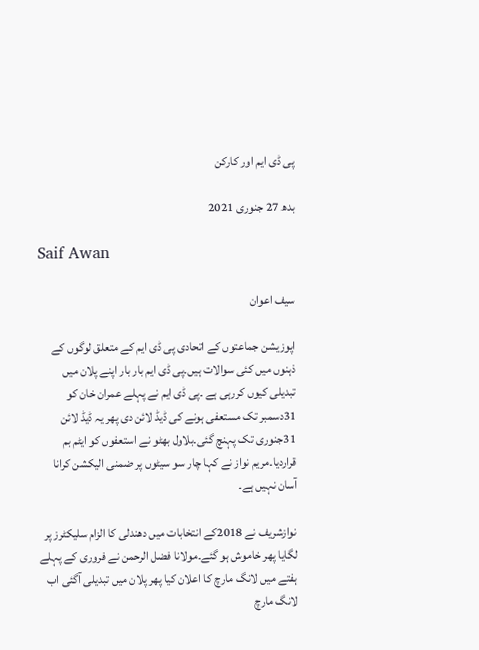پی ڈی ایم اور کارکن

بدھ 27 جنوری 2021

Saif Awan

سیف اعوان

اپوزیشن جماعتوں کے اتحادی پی ڈی ایم کے متعلق لوگوں کے ذہنوں میں کئی سوالات ہیں۔پی ڈی ایم بار بار اپنے پلان میں تبدیلی کیوں کررہی ہے ۔پی ڈی ایم نے پہلے عمران خان کو 31دسمبر تک مستعفی ہونے کی ڈیڈ لائن دی پھر یہ ڈیڈ لائن 31جنوری تک پہنچ گئی۔بلاول بھٹو نے استعفوں کو ایٹم بم قراردیا۔مریم نواز نے کہا چار سو سیٹوں پر ضمنی الیکشن کرانا آسان نہیں ہے۔

نوازشریف نے 2018کے انتخابات میں دھندلی کا الزام سلیکٹرز پر لگایا پھر خاموش ہو گئے۔مولانا فضل الرحمن نے فروری کے پہلے ہفتے میں لانگ مارچ کا اعلان کیا پھر پلان میں تبدیلی آگئی اب لانگ مارچ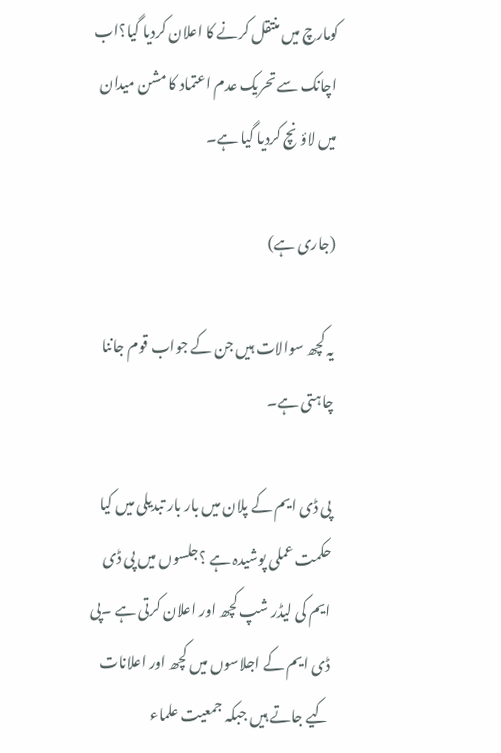کومارچ میں منتقل کرنے کا اعلان کردیا گیا؟اب اچانک سے تحریک عدم اعتماد کا مشن میدان میں لاؤنچ کردیا گیا ہے۔

(جاری ہے)

یہ کچھ سوالات ہیں جن کے جواب قوم جاننا چاہتی ہے۔

پی ڈی ایم کے پلان میں بار بار تبدیلی میں کیا حکمت عملی پوشیدہ ہے ؟جلسوں میں پی ڈی ایم کی لیڈر شپ کچھ اور اعلان کرتی ہے ۔پی ڈی ایم کے اجلاسوں میں کچھ اور اعلانات کیے جاتے ہیں جبکہ جمعیت علماء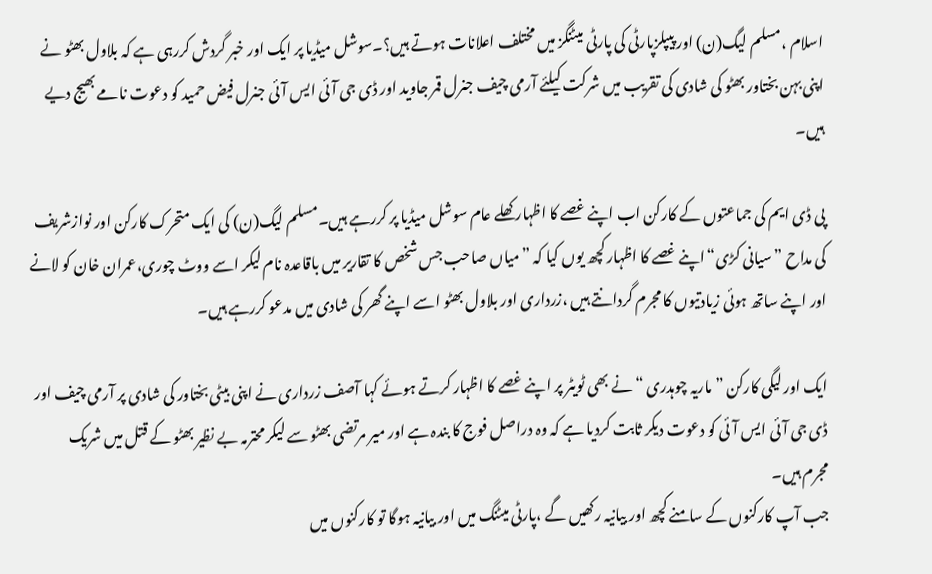اسلام ،مسلم لیگ(ن) اور پیپلزپارٹی کی پارٹی میٹنگز میں مختلف اعلانات ہوتے ہیں؟۔سوشل میڈیا پر ایک اور خبر گردش کررہی ہے کہ بلاول بھٹو نے اپنی بہن بختاور بھٹو کی شادی کی تقریب میں شرکت کیلئے آرمی چیف جنرل قمر جاوید اور ڈی جی آئی ایس آئی جنرل فیض حمید کو دعوت نامے بھیج دیے ہیں۔

پی ڈی ایم کی جماعتوں کے کارکن اب اپنے غصے کا اظہار کھلے عام سوشل میڈیا پر کررہے ہیں۔مسلم لیگ(ن) کی ایک متحرک کارکن اور نوازشریف کی مداح ”سیانی کڑی“اپنے غصے کا اظہار کچھ یوں کیا کہ ”میاں صاحب جس شخص کا تقاریر میں باقاعدہ نام لیکر اسے ووٹ چوری،عمران خان کو لانے اور اپنے ساتھ ہوئی زیادتیوں کا مجرم گردانتے ہیں ،زرداری اور بلاول بھٹو اسے اپنے گھر کی شادی میں مدعو کررہے ہیں۔

ایک اور لیگی کارکن ”ماریہ چوہدری “نے بھی ٹویٹر پر اپنے غصے کا اظہار کرتے ہوئے کہا آصف زرداری نے اپنی بیٹی بختاور کی شادی پر آرمی چیف اور ڈی جی آئی ایس آئی کو دعوت دیکر ثابت کردیا ہے کہ وہ دراصل فوج کا بندہ ہے اور میر مرتضی بھٹو سے لیکر محترمہ بے نظیر بھٹو کے قتل میں شریک مجرم ہیں۔
جب آپ کارکنوں کے سامنے کچھ اور بیانیہ رکھیں گے ،پارٹی میٹنگ میں اور بیانیہ ہوگا تو کارکنوں میں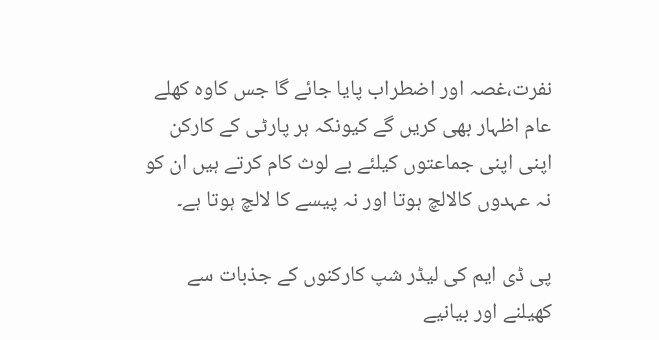نفرت،غصہ اور اضطراب پایا جائے گا جس کاوہ کھلے عام اظہار بھی کریں گے کیونکہ ہر پارٹی کے کارکن اپنی اپنی جماعتوں کیلئے بے لوث کام کرتے ہیں ان کو نہ عہدوں کالالچ ہوتا اور نہ پیسے کا لالچ ہوتا ہے۔

پی ڈی ایم کی لیڈر شپ کارکنوں کے جذبات سے کھیلنے اور بیانیے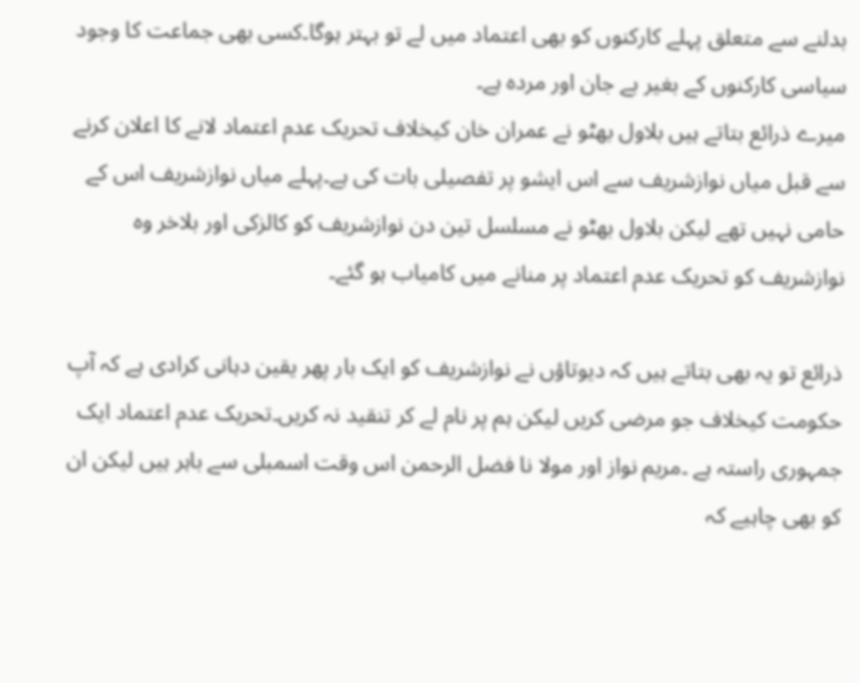بدلنے سے متعلق پہلے کارکنوں کو بھی اعتماد میں لے تو بہتر ہوگا۔کسی بھی جماعت کا وجود سیاسی کارکنوں کے بغیر بے جان اور مردہ ہے۔
میرے ذرائع بتاتے ہیں بلاول بھٹو نے عمران خان کیخلاف تحریک عدم اعتماد لانے کا اعلان کرنے سے قبل میاں نوازشریف سے اس ایشو پر تفصیلی بات کی ہے۔پہلے میاں نوازشریف اس کے حامی نہیں تھے لیکن بلاول بھٹو نے مسلسل تین دن نوازشریف کو کالزکی اور بلاخر وہ نوازشریف کو تحریک عدم اعتماد پر منانے میں کامیاب ہو گئے۔

ذرائع تو یہ بھی بتاتے ہیں کہ دیوتاؤں نے نوازشریف کو ایک بار پھر یقین دہانی کرادی ہے کہ آپ حکومت کیخلاف جو مرضی کریں لیکن ہم پر نام لے کر تنقید نہ کریں۔تحریک عدم اعتماد ایک جمہوری راستہ ہے ۔مریم نواز اور مولا نا فضل الرحمن اس وقت اسمبلی سے باہر ہیں لیکن ان کو بھی چاہیے کہ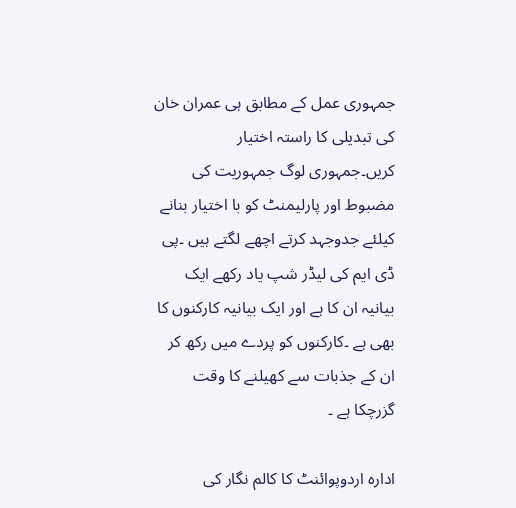جمہوری عمل کے مطابق ہی عمران خان کی تبدیلی کا راستہ اختیار کریں۔جمہوری لوگ جمہوریت کی مضبوط اور پارلیمنٹ کو با اختیار بنانے کیلئے جدوجہد کرتے اچھے لگتے ہیں ۔پی ڈی ایم کی لیڈر شپ یاد رکھے ایک بیانیہ ان کا ہے اور ایک بیانیہ کارکنوں کا بھی ہے ۔کارکنوں کو پردے میں رکھ کر ان کے جذبات سے کھیلنے کا وقت گزرچکا ہے ۔

ادارہ اردوپوائنٹ کا کالم نگار کی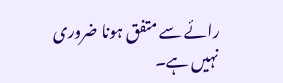رائے سے متفق ہونا ضروری نہیں ہے۔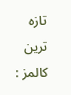تازہ ترین کالمز :